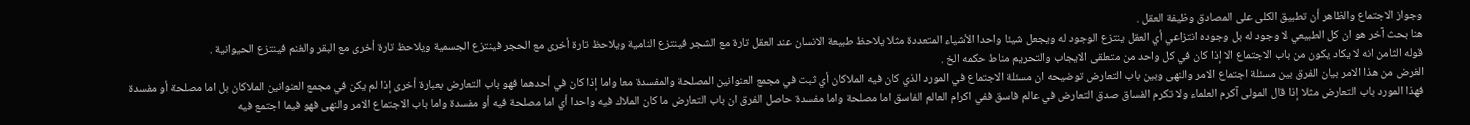وجواز الاجتماع والظاهر أن تطبيق الكلى على المصادق وظيفة العقل .
هنا بحث آخر هو ان كل الطبيعي لا وجود له بل وجوده انتزاعي أي العقل ينتزع الوجود له ويجعل شيئا واحدا الأشياء المتعددة مثلا يلاحظ طبيعة الانسان عند العقل تارة مع الشجر فينتزع النامية ويلاحظ تارة أخرى مع الحجر فينتزع الجسمية ويلاحظ تارة أخرى مع البقر والغنم فينتزع الحيوانية .
قوله الثامن انه لا يكاد يكون من باب الاجتماع الا إذا كان في كل واحد من متعلقى الايجاب والتحريم مناط حكمه الخ .
الغرض من هذا الامر بيان الفرق بين مسئلة اجتماع الامر والنهى وبين باب التعارض توضيحه ان مسئلة الاجتماع في المورد الذي كان فيه الملاكان أي ثبت في مجمع العنوانين المصلحة والمفسدة معا واما إذا كان في أحدهما فهو باب التعارض بعبارة أخرى إذا لم يكن في مجمع العنوانين الملاكان بل اما مصلحة أو مفسدة فهذا المورد باب التعارض مثلا إذا قال المولى آكرم العلماء ولا تكرم الفساق صدق التعارض في عالم فاسق ففي اكرام العالم الفاسق اما مصلحة واما مفسدة حاصل الفرق ان باب التعارض ما كان الملاك فيه واحدا أي اما مصلحة فيه أو مفسدة واما باب الاجتماع الامر والنهى فهو فيما اجتمع فيه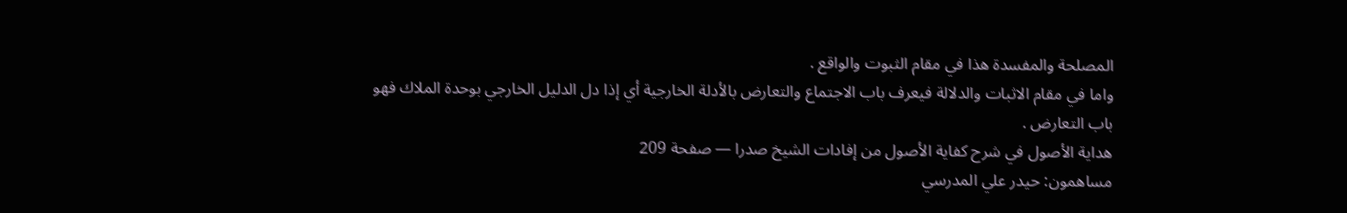المصلحة والمفسدة هذا في مقام الثبوت والواقع .
واما في مقام الاثبات والدلالة فيعرف باب الاجتماع والتعارض بالأدلة الخارجية أي إذا دل الدليل الخارجي بوحدة الملاك فهو باب التعارض .
هداية الأصول في شرح كفاية الأصول من إفادات الشيخ صدرا — صفحة 209
مساهمون: حيدر علي المدرسي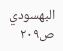البهسودي
ص٢٠٩